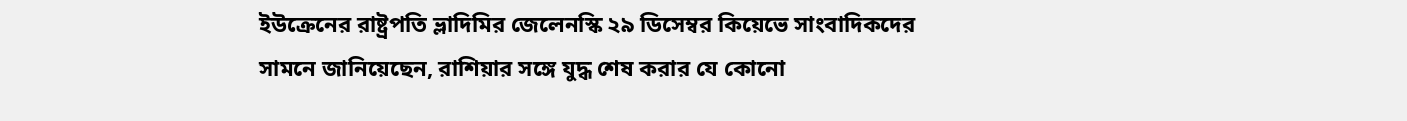ইউক্রেনের রাষ্ট্রপতি ভ্লাদিমির জেলেনস্কি ২৯ ডিসেম্বর কিয়েভে সাংবাদিকদের সামনে জানিয়েছেন, রাশিয়ার সঙ্গে যুদ্ধ শেষ করার যে কোনো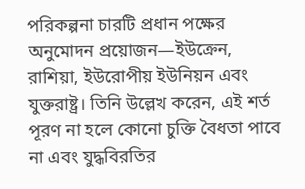পরিকল্পনা চারটি প্রধান পক্ষের অনুমোদন প্রয়োজন—ইউক্রেন, রাশিয়া, ইউরোপীয় ইউনিয়ন এবং যুক্তরাষ্ট্র। তিনি উল্লেখ করেন, এই শর্ত পূরণ না হলে কোনো চুক্তি বৈধতা পাবে না এবং যুদ্ধবিরতির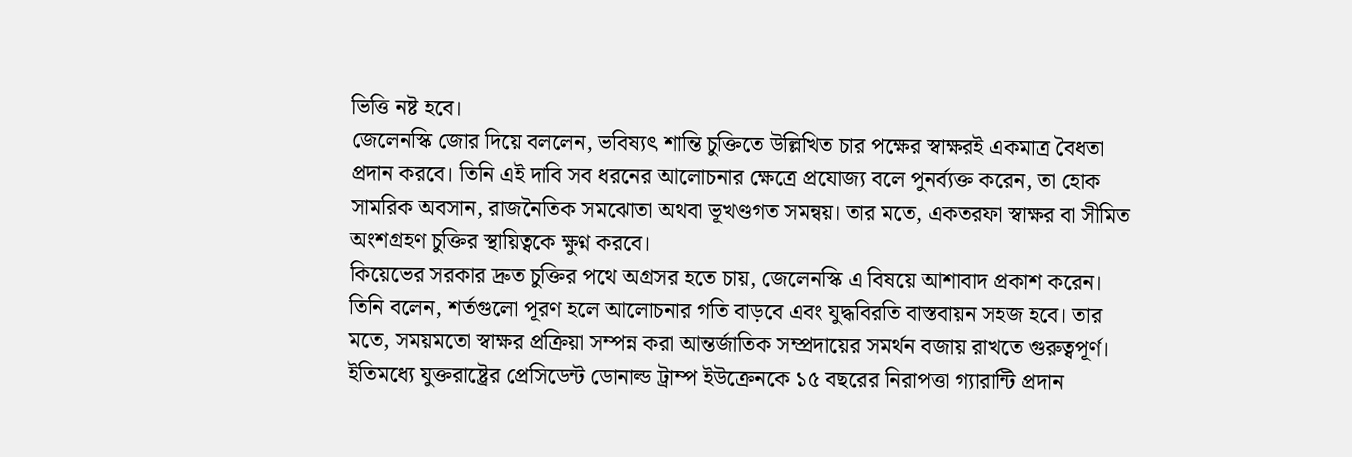ভিত্তি নষ্ট হবে।
জেলেনস্কি জোর দিয়ে বললেন, ভবিষ্যৎ শান্তি চুক্তিতে উল্লিখিত চার পক্ষের স্বাক্ষরই একমাত্র বৈধতা প্রদান করবে। তিনি এই দাবি সব ধরনের আলোচনার ক্ষেত্রে প্রযোজ্য বলে পুনর্ব্যক্ত করেন, তা হোক সামরিক অবসান, রাজনৈতিক সমঝোতা অথবা ভূখণ্ডগত সমন্বয়। তার মতে, একতরফা স্বাক্ষর বা সীমিত অংশগ্রহণ চুক্তির স্থায়িত্বকে ক্ষুণ্ন করবে।
কিয়েভের সরকার দ্রুত চুক্তির পথে অগ্রসর হতে চায়, জেলেনস্কি এ বিষয়ে আশাবাদ প্রকাশ করেন। তিনি বলেন, শর্তগুলো পূরণ হলে আলোচনার গতি বাড়বে এবং যুদ্ধবিরতি বাস্তবায়ন সহজ হবে। তার মতে, সময়মতো স্বাক্ষর প্রক্রিয়া সম্পন্ন করা আন্তর্জাতিক সম্প্রদায়ের সমর্থন বজায় রাখতে গুরুত্বপূর্ণ।
ইতিমধ্যে যুক্তরাষ্ট্রের প্রেসিডেন্ট ডোনাল্ড ট্রাম্প ইউক্রেনকে ১৫ বছরের নিরাপত্তা গ্যারান্টি প্রদান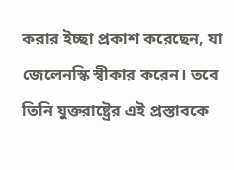করার ইচ্ছা প্রকাশ করেছেন, যা জেলেনস্কি স্বীকার করেন। তবে তিনি যুক্তরাষ্ট্রের এই প্রস্তাবকে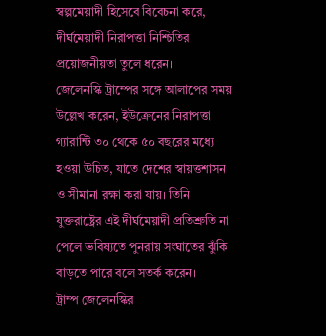স্বল্পমেয়াদী হিসেবে বিবেচনা করে, দীর্ঘমেয়াদী নিরাপত্তা নিশ্চিতির প্রয়োজনীয়তা তুলে ধরেন।
জেলেনস্কি ট্রাম্পের সঙ্গে আলাপের সময় উল্লেখ করেন, ইউক্রেনের নিরাপত্তা গ্যারান্টি ৩০ থেকে ৫০ বছরের মধ্যে হওয়া উচিত, যাতে দেশের স্বায়ত্তশাসন ও সীমানা রক্ষা করা যায়। তিনি যুক্তরাষ্ট্রের এই দীর্ঘমেয়াদী প্রতিশ্রুতি না পেলে ভবিষ্যতে পুনরায় সংঘাতের ঝুঁকি বাড়তে পারে বলে সতর্ক করেন।
ট্রাম্প জেলেনস্কির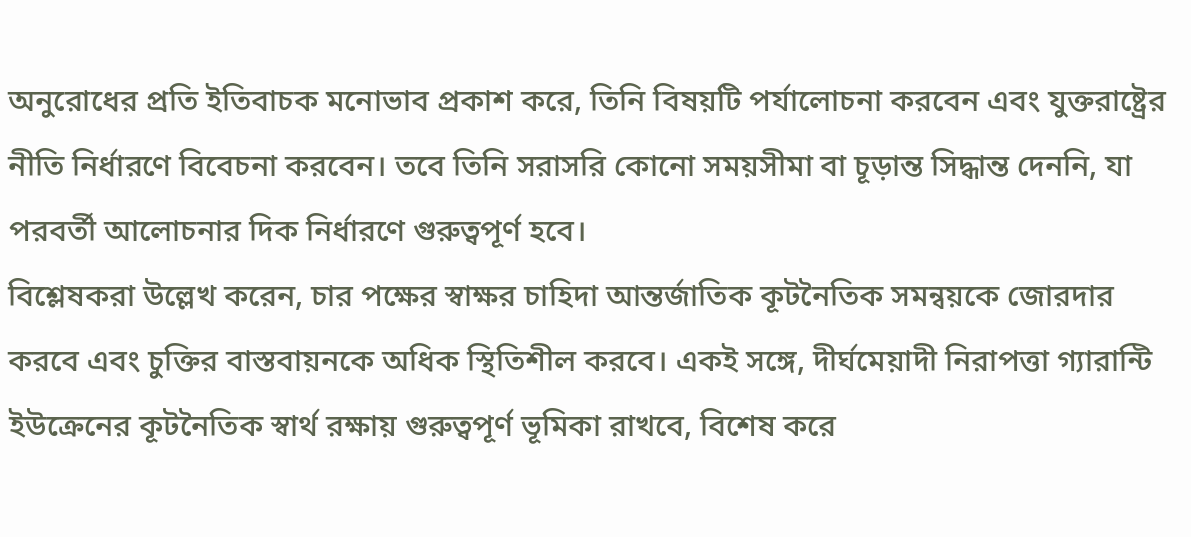অনুরোধের প্রতি ইতিবাচক মনোভাব প্রকাশ করে, তিনি বিষয়টি পর্যালোচনা করবেন এবং যুক্তরাষ্ট্রের নীতি নির্ধারণে বিবেচনা করবেন। তবে তিনি সরাসরি কোনো সময়সীমা বা চূড়ান্ত সিদ্ধান্ত দেননি, যা পরবর্তী আলোচনার দিক নির্ধারণে গুরুত্বপূর্ণ হবে।
বিশ্লেষকরা উল্লেখ করেন, চার পক্ষের স্বাক্ষর চাহিদা আন্তর্জাতিক কূটনৈতিক সমন্বয়কে জোরদার করবে এবং চুক্তির বাস্তবায়নকে অধিক স্থিতিশীল করবে। একই সঙ্গে, দীর্ঘমেয়াদী নিরাপত্তা গ্যারান্টি ইউক্রেনের কূটনৈতিক স্বার্থ রক্ষায় গুরুত্বপূর্ণ ভূমিকা রাখবে, বিশেষ করে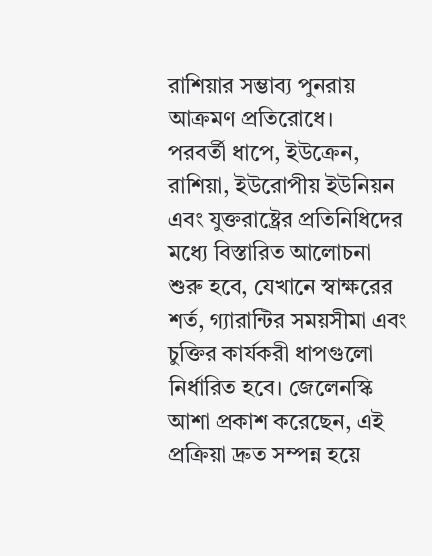রাশিয়ার সম্ভাব্য পুনরায় আক্রমণ প্রতিরোধে।
পরবর্তী ধাপে, ইউক্রেন, রাশিয়া, ইউরোপীয় ইউনিয়ন এবং যুক্তরাষ্ট্রের প্রতিনিধিদের মধ্যে বিস্তারিত আলোচনা শুরু হবে, যেখানে স্বাক্ষরের শর্ত, গ্যারান্টির সময়সীমা এবং চুক্তির কার্যকরী ধাপগুলো নির্ধারিত হবে। জেলেনস্কি আশা প্রকাশ করেছেন, এই প্রক্রিয়া দ্রুত সম্পন্ন হয়ে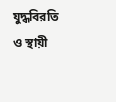যুদ্ধবিরতি ও স্থায়ী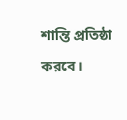শান্তি প্রতিষ্ঠা করবে।